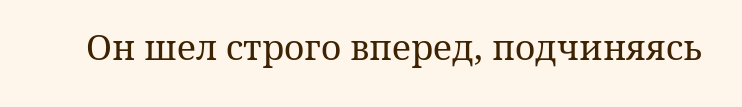Он шел строго вперед, подчиняясь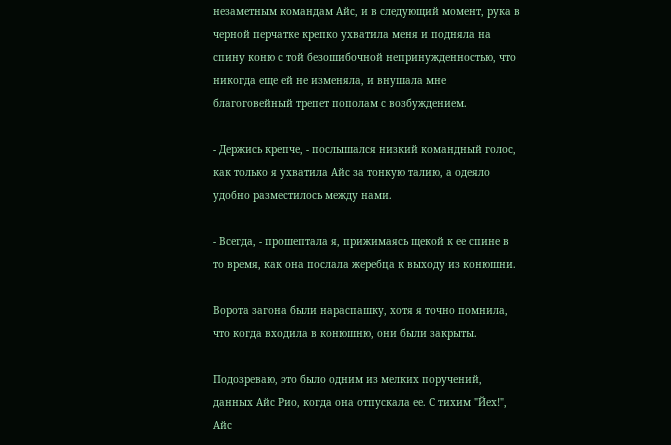незаметным командам Айс, и в следующий момент, рука в черной перчатке крепко ухватила меня и подняла на спину коню с той безошибочной непринужденностью, что никогда еще ей не изменяла, и внушала мне благоговейный трепет пополам с возбуждением.

- Держись крепче, - послышался низкий командный голос, как только я ухватила Айс за тонкую талию, а одеяло удобно разместилось между нами.

- Всегда, - прошептала я, прижимаясь щекой к ее спине в то время, как она послала жеребца к выходу из конюшни.

Ворота загона были нараспашку, хотя я точно помнила, что когда входила в конюшню, они были закрыты.

Подозреваю, это было одним из мелких поручений, данных Айс Рио, когда она отпускала ее. С тихим "Йех!", Айс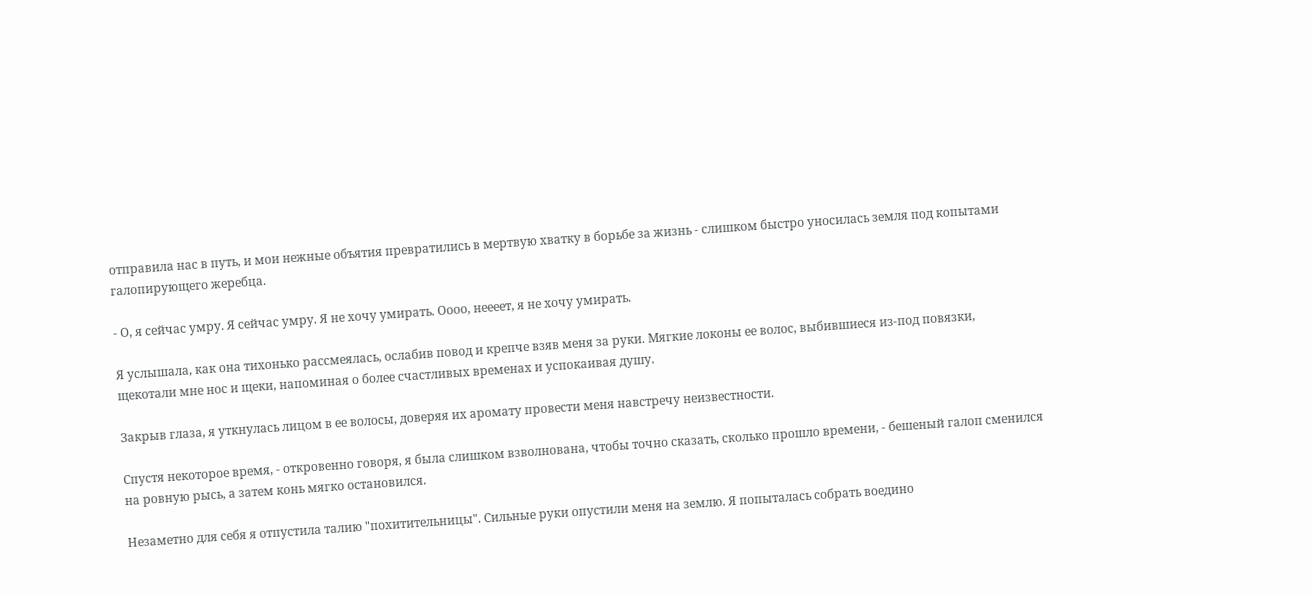отправила нас в путь, и мои нежные объятия превратились в мертвую хватку в борьбе за жизнь - слишком быстро уносилась земля под копытами галопирующего жеребца.

- О, я сейчас умру. Я сейчас умру. Я не хочу умирать. Оооо, неееет, я не хочу умирать.

Я услышала, как она тихонько рассмеялась, ослабив повод и крепче взяв меня за руки. Мягкие локоны ее волос, выбившиеся из-под повязки, щекотали мне нос и щеки, напоминая о более счастливых временах и успокаивая душу.

Закрыв глаза, я уткнулась лицом в ее волосы, доверяя их аромату провести меня навстречу неизвестности.

Спустя некоторое время, - откровенно говоря, я была слишком взволнована, чтобы точно сказать, сколько прошло времени, - бешеный галоп сменился на ровную рысь, а затем конь мягко остановился.

Незаметно для себя я отпустила талию "похитительницы". Сильные руки опустили меня на землю. Я попыталась собрать воедино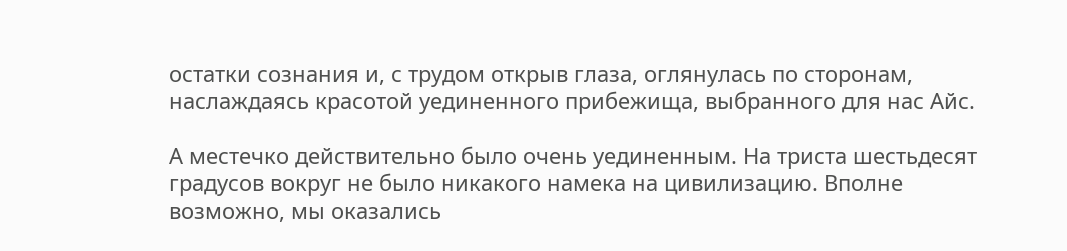остатки сознания и, с трудом открыв глаза, оглянулась по сторонам, наслаждаясь красотой уединенного прибежища, выбранного для нас Айс.

А местечко действительно было очень уединенным. На триста шестьдесят градусов вокруг не было никакого намека на цивилизацию. Вполне возможно, мы оказались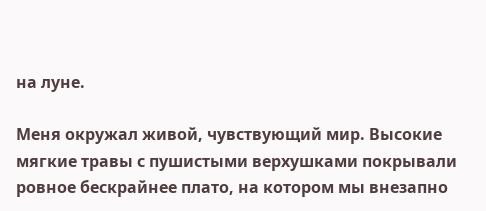на луне.

Меня окружал живой, чувствующий мир. Высокие мягкие травы с пушистыми верхушками покрывали ровное бескрайнее плато, на котором мы внезапно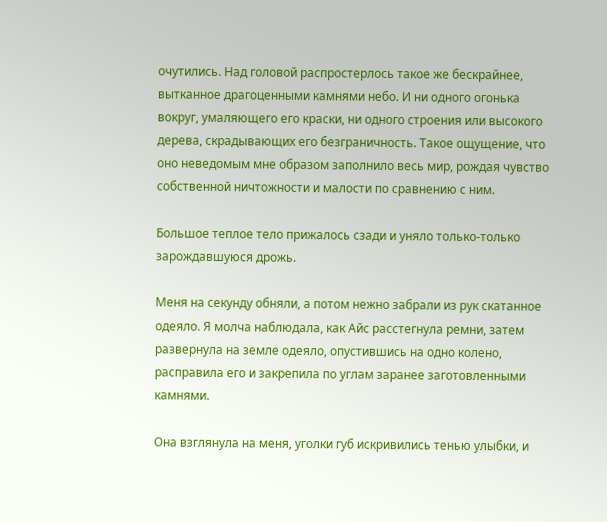очутились. Над головой распростерлось такое же бескрайнее, вытканное драгоценными камнями небо. И ни одного огонька вокруг, умаляющего его краски, ни одного строения или высокого дерева, скрадывающих его безграничность. Такое ощущение, что оно неведомым мне образом заполнило весь мир, рождая чувство собственной ничтожности и малости по сравнению с ним.

Большое теплое тело прижалось сзади и уняло только-только зарождавшуюся дрожь.

Меня на секунду обняли, а потом нежно забрали из рук скатанное одеяло. Я молча наблюдала, как Айс расстегнула ремни, затем развернула на земле одеяло, опустившись на одно колено, расправила его и закрепила по углам заранее заготовленными камнями.

Она взглянула на меня, уголки губ искривились тенью улыбки, и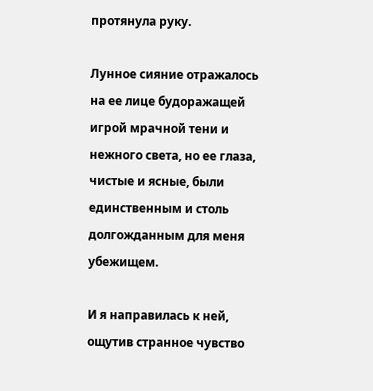протянула руку.

Лунное сияние отражалось на ее лице будоражащей игрой мрачной тени и нежного света, но ее глаза, чистые и ясные, были единственным и столь долгожданным для меня убежищем.

И я направилась к ней, ощутив странное чувство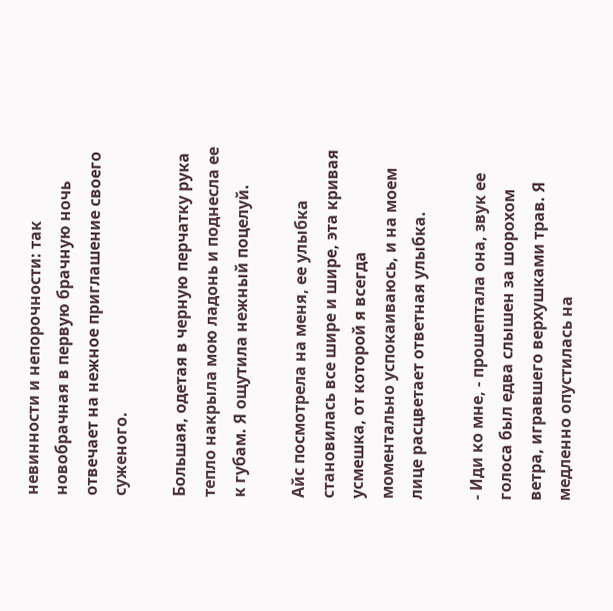невинности и непорочности: так новобрачная в первую брачную ночь отвечает на нежное приглашение своего суженого.

Большая, одетая в черную перчатку рука тепло накрыла мою ладонь и поднесла ее к губам. Я ощутила нежный поцелуй.

Айс посмотрела на меня, ее улыбка становилась все шире и шире, эта кривая усмешка, от которой я всегда моментально успокаиваюсь, и на моем лице расцветает ответная улыбка.

- Иди ко мне, - прошептала она, звук ее голоса был едва слышен за шорохом ветра, игравшего верхушками трав. Я медленно опустилась на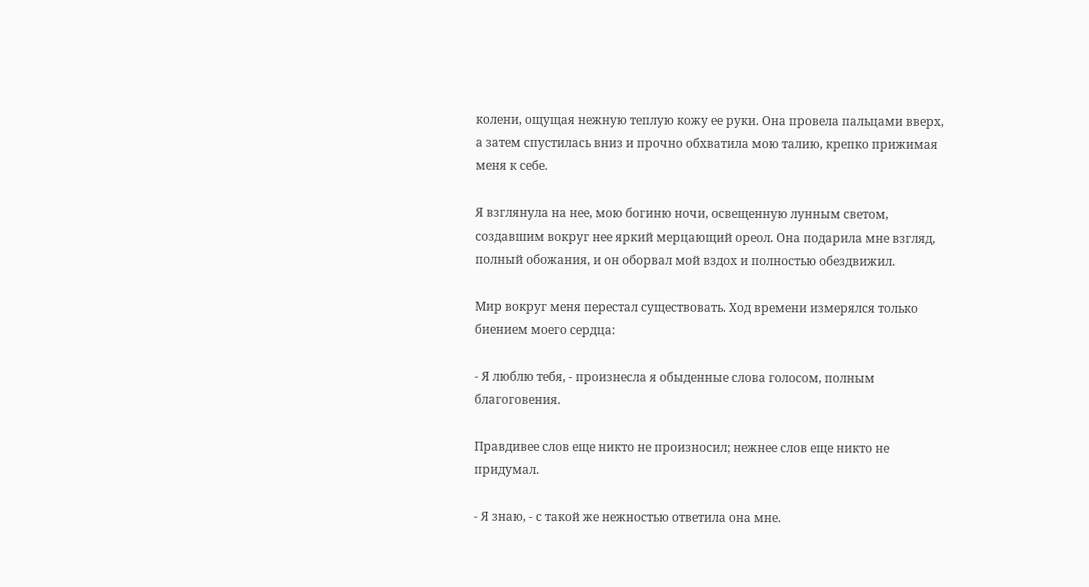колени, ощущая нежную теплую кожу ее руки. Она провела пальцами вверх, а затем спустилась вниз и прочно обхватила мою талию, крепко прижимая меня к себе.

Я взглянула на нее, мою богиню ночи, освещенную лунным светом, создавшим вокруг нее яркий мерцающий ореол. Она подарила мне взгляд, полный обожания, и он оборвал мой вздох и полностью обездвижил.

Мир вокруг меня перестал существовать. Ход времени измерялся только биением моего сердца:

- Я люблю тебя, - произнесла я обыденные слова голосом, полным благоговения.

Правдивее слов еще никто не произносил; нежнее слов еще никто не придумал.

- Я знаю, - с такой же нежностью ответила она мне.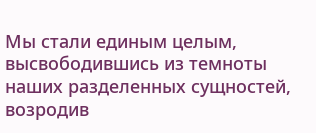Мы стали единым целым, высвободившись из темноты наших разделенных сущностей, возродив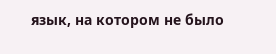язык, на котором не было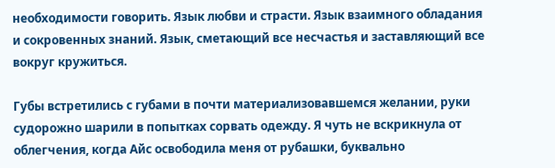необходимости говорить. Язык любви и страсти. Язык взаимного обладания и сокровенных знаний. Язык, сметающий все несчастья и заставляющий все вокруг кружиться.

Губы встретились с губами в почти материализовавшемся желании, руки судорожно шарили в попытках сорвать одежду. Я чуть не вскрикнула от облегчения, когда Айс освободила меня от рубашки, буквально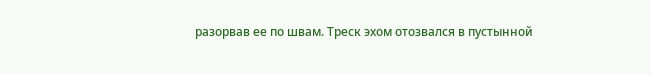разорвав ее по швам. Треск эхом отозвался в пустынной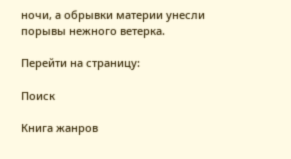ночи, а обрывки материи унесли порывы нежного ветерка.

Перейти на страницу:

Поиск

Книга жанров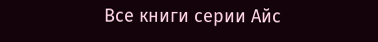Все книги серии Айс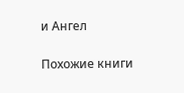и Ангел

Похожие книги